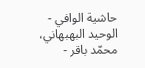حاشية الوافي - الوحيد البهبهاني، محمّد باقر -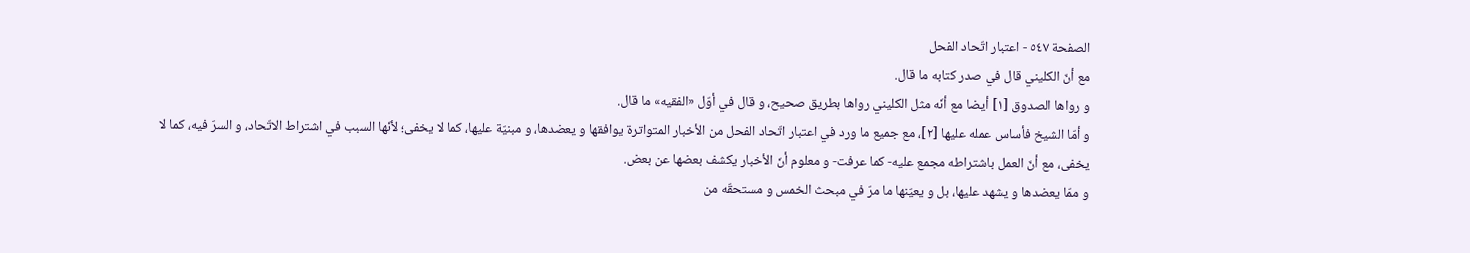الصفحة ٥٤٧ - اعتبار اتّحاد الفحل
مع أنّ الكليني قال في صدر كتابه ما قال.
و رواها الصدوق [١] أيضا مع أنّه مثل الكليني رواها بطريق صحيح، و قال في أوّل «الفقيه» ما قال.
و أمّا الشيخ فأساس عمله عليها [٢]، مع جميع ما ورد في اعتبار اتّحاد الفحل من الأخبار المتواترة يوافقها و يعضدها، و مبنيّة عليها، كما لا يخفى؛ لأنّها السبب في اشتراط الاتّحاد، و السرّ فيه، كما لا يخفى، مع أنّ العمل باشتراطه مجمع عليه- كما عرفت- و معلوم أنّ الأخبار يكشف بعضها عن بعض.
و ممّا يعضدها و يشهد عليها، بل و يعيّنها ما مرّ في مبحث الخمس و مستحقّه من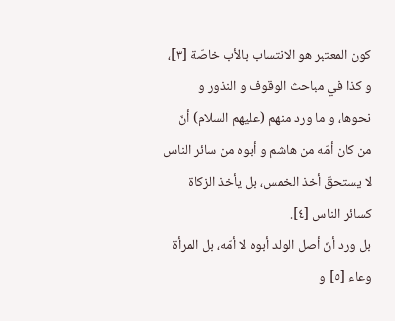كون المعتبر هو الانتساب بالأب خاصّة [٣]، و كذا في مباحث الوقوف و النذور و نحوها، و ما ورد منهم (عليهم السلام) أنّ من كان أمّه من هاشم و أبوه من سائر الناس لا يستحقّ أخذ الخمس، بل يأخذ الزكاة كسائر الناس [٤].
بل ورد أنّ أصل الولد أبوه لا أمّه، بل المرأة وعاء [٥] و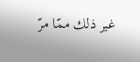غير ذلك ممّا مرّ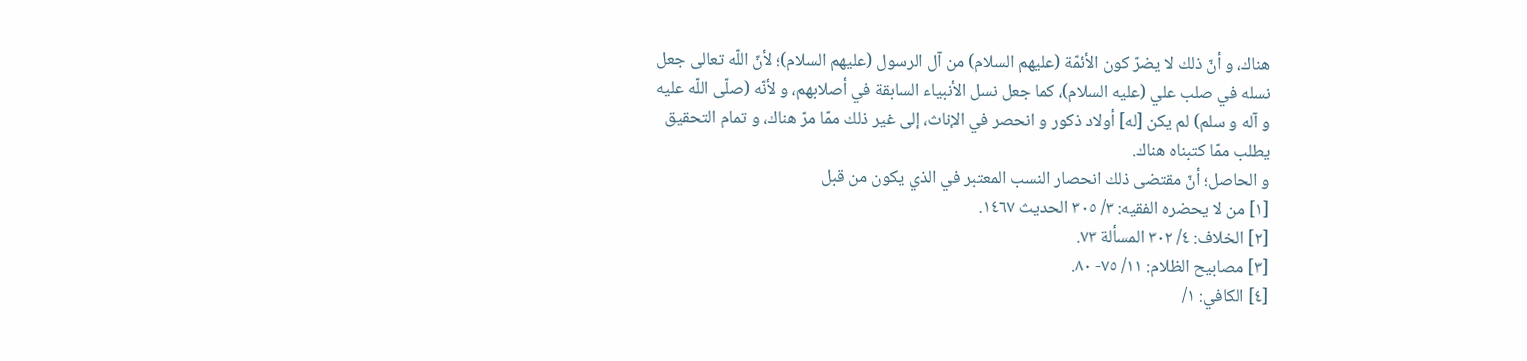هناك، و أنّ ذلك لا يضرّ كون الأئمّة (عليهم السلام) من آل الرسول (عليهم السلام)؛ لأنّ اللّه تعالى جعل نسله في صلب علي (عليه السلام)، كما جعل نسل الأنبياء السابقة في أصلابهم، و لأنّه (صلّى اللّه عليه و آله و سلم) لم يكن [له] أولاد ذكور و انحصر في الإناث، إلى غير ذلك ممّا مرّ هناك، و تمام التحقيق يطلب ممّا كتبناه هناك.
و الحاصل؛ أنّ مقتضى ذلك انحصار النسب المعتبر في الذي يكون من قبل
[١] من لا يحضره الفقيه: ٣/ ٣٠٥ الحديث ١٤٦٧.
[٢] الخلاف: ٤/ ٣٠٢ المسألة ٧٣.
[٣] مصابيح الظلام: ١١/ ٧٥- ٨٠.
[٤] الكافي: ١/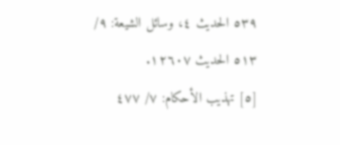٥٣٩ الحديث ٤، وسائل الشيعة: ٩/ ٥١٣ الحديث ١٢٦٠٧.
[٥] تهذيب الأحكام: ٧/ ٤٧٧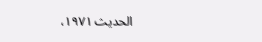الحديث ١٩٧١،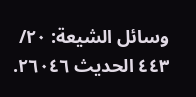وسائل الشيعة: ٢٠/ ٤٤٣ الحديث ٢٦٠٤٦.